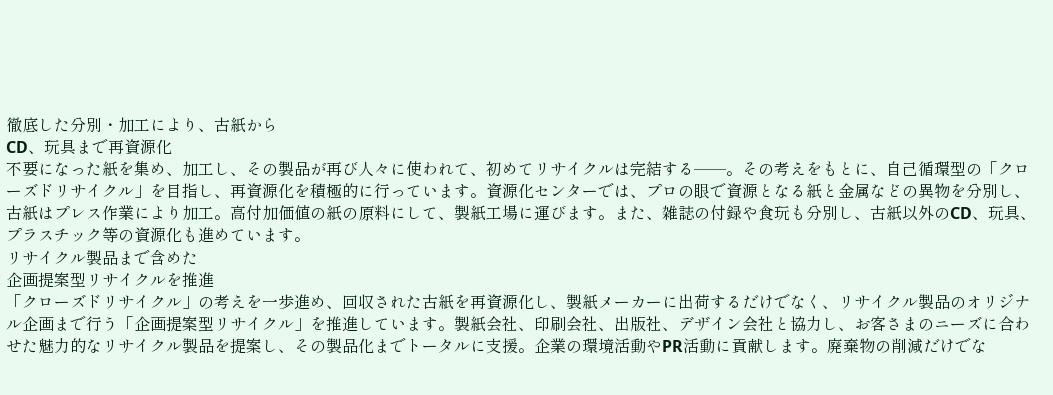徹底した分別・加工により、古紙から
CD、玩具まで再資源化
不要になった紙を集め、加工し、その製品が再び人々に使われて、初めてリサイクルは完結する──。その考えをもとに、自己循環型の「クローズドリサイクル」を目指し、再資源化を積極的に行っています。資源化センターでは、プロの眼で資源となる紙と金属などの異物を分別し、古紙はプレス作業により加工。高付加価値の紙の原料にして、製紙工場に運びます。また、雑誌の付録や食玩も分別し、古紙以外のCD、玩具、プラスチック等の資源化も進めています。
リサイクル製品まで含めた
企画提案型リサイクルを推進
「クローズドリサイクル」の考えを一歩進め、回収された古紙を再資源化し、製紙メーカーに出荷するだけでなく、リサイクル製品のオリジナル企画まで行う「企画提案型リサイクル」を推進しています。製紙会社、印刷会社、出版社、デザイン会社と協力し、お客さまのニーズに合わせた魅力的なリサイクル製品を提案し、その製品化までトータルに支援。企業の環境活動やPR活動に貢献します。廃棄物の削減だけでな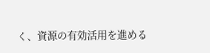く、資源の有効活用を進める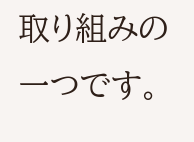取り組みの一つです。